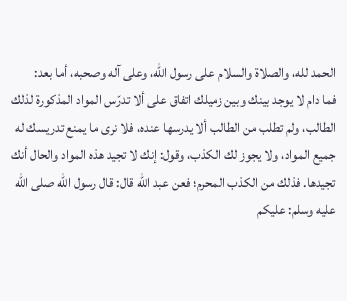الحمد لله، والصلاة والسلام على رسول الله، وعلى آله وصحبه، أما بعد:
فما دام لا يوجد بينك وبين زميلك اتفاق على ألا تدرّس المواد المذكورة لذلك الطالب، ولم تطلب من الطالب ألا يدرسها عنده، فلا نرى ما يمنع تدريسك له جميع المواد، ولا يجوز لك الكذب، وقول: إنك لا تجيد هذه المواد والحال أنك تجيدها. فذلك من الكذب المحرم؛ فعن عبد الله قال: قال رسول الله صلى الله عليه وسلم: عليكم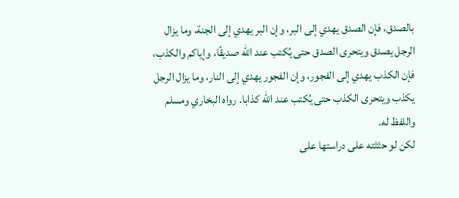بالصدق، فإن الصدق يهدي إلى البر، وإن البر يهدي إلى الجنة، وما يزال الرجل يصدق ويتحرى الصدق حتى يُكتب عند الله صديقًا، وإياكم والكذب، فإن الكذب يهدي إلى الفجور، وإن الفجور يهدي إلى النار، وما يزال الرجل يكذب ويتحرى الكذب حتى يُكتب عند الله كذابا. رواه البخاري ومسلم واللفظ له.
لكن لو حثثته على دراستها على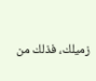زميلك، فذلك من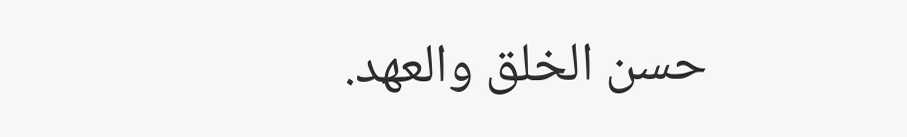حسن الخلق والعهد.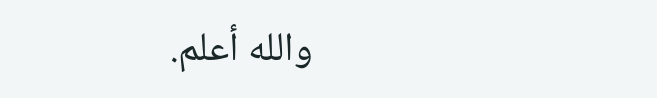والله أعلم.